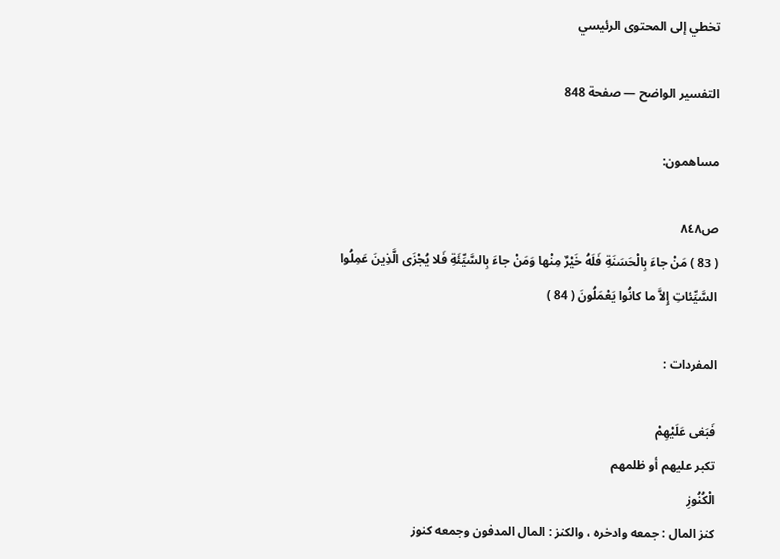تخطي إلى المحتوى الرئيسي

التفسير الواضح — صفحة 848

مساهمون:

ص٨٤٨
( 83 ) مَنْ جاءَ بِالْحَسَنَةِ فَلَهُ خَيْرٌ مِنْها وَمَنْ جاءَ بِالسَّيِّئَةِ فَلا يُجْزَى الَّذِينَ عَمِلُوا السَّيِّئاتِ إِلاَّ ما كانُوا يَعْمَلُونَ ( 84 )

المفردات :

فَبَغى عَلَيْهِمْ
تكبر عليهم أو ظلمهم
الْكُنُوزِ
كنز المال : جمعه وادخره ، والكنز : المال المدفون وجمعه كنوز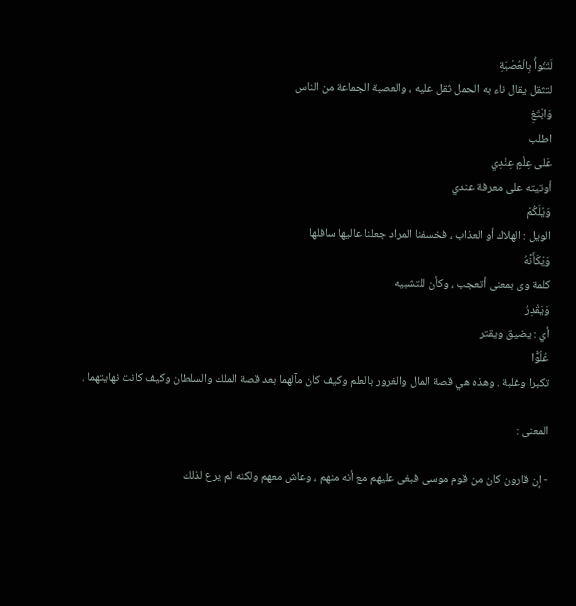لَتَنُوأُ بِالْعُصْبَةِ
لتثقل يقال ناء به الحمل ثقل عليه ، والعصبة الجماعة من الناس
وَابْتَغِ
اطلب
عَلى عِلْمٍ عِنْدِي
أوتيته على معرفة عندي
وَيْلَكُمْ
الويل : الهلاك أو العذاب ، فخسفنا المراد جعلنا عاليها سافلها
وَيْكَأَنَّهُ
كلمة وى بمعنى أتعجب ، وكأن للتشبيه
وَيَقْدِرُ
أي : يضيق ويقتر
عُلُوًّا
تكبرا وغلبة . وهذه هي قصة المال والغرور بالعلم وكيف كان مآلهما بعد قصة الملك والسلطان وكيف كانت نهايتهما .

المعنى :

- إن قارون كان من قوم موسى فبغى عليهم مع أنه منهم ، وعاش معهم ولكنه لم يرع لذلك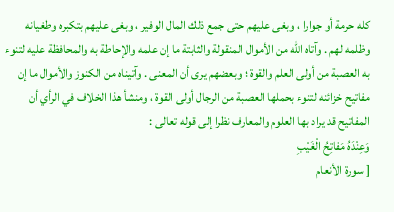كله حرمة أو جوارا ، وبغى عليهم حتى جمع ذلك المال الوفير ، وبغى عليهم بتكبره وطغيانه وظلمه لهم . وآتاه اللّه من الأموال المنقولة والثابتة ما إن علمه والإحاطة به والمحافظة عليه لتنوء به العصبة من أولى العلم والقوة ؛ وبعضهم يرى أن المعنى . وآتيناه من الكنوز والأموال ما إن مفاتيح خزائنه لتنوء بحملها العصبة من الرجال أولى القوة ، ومنشأ هذا الخلاف في الرأي أن المفاتيح قد يراد بها العلوم والمعارف نظرا إلى قوله تعالى :
وَعِنْدَهُ مَفاتِحُ الْغَيْبِ
[ سورة الأنعام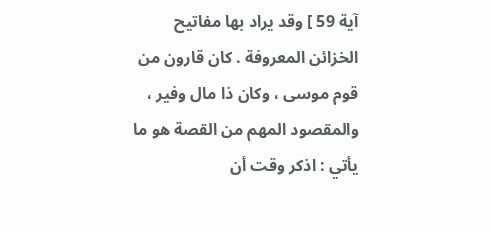آية 59 ] وقد يراد بها مفاتيح الخزائن المعروفة . كان قارون من قوم موسى ، وكان ذا مال وفير ، والمقصود المهم من القصة هو ما يأتي : اذكر وقت أن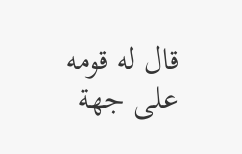قال له قومه على جهة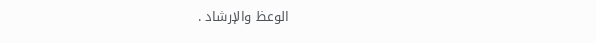الوعظ والإرشاد .